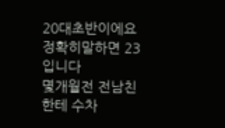20대초반이에요 정확히말하면 23입니다
몇개월전 전남친한테 수차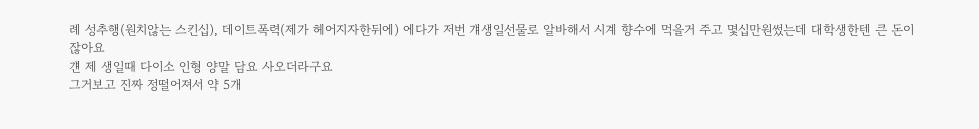례 성추행(원치않는 스킨십), 데이트폭력(제가 헤어지자한뒤에) 에다가 저번 걔생일선물로 알바해서 시계 향수에 먹을거 주고 몇십만원썼는데 대학생한텐 큰 돈이잖아요
걘 제 생일때 다이소 인형 양말 담요 사오더라구요
그거보고 진짜 정떨어져서 약 5개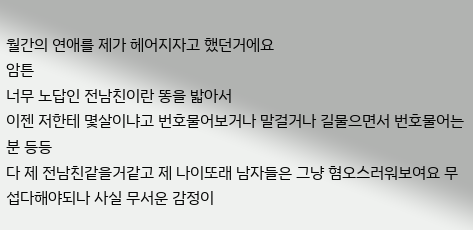월간의 연애를 제가 헤어지자고 했던거에요
암튼
너무 노답인 전남친이란 똥을 밟아서
이젠 저한테 몇살이냐고 번호물어보거나 말걸거나 길물으면서 번호물어는 분 등등
다 제 전남친같을거같고 제 나이또래 남자들은 그냥 혐오스러워보여요 무섭다해야되나 사실 무서운 감정이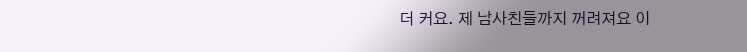더 커요. 제 남사친들까지 꺼려져요 이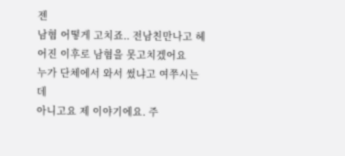젠
남혐 어떻게 고치죠.. 전남친만나고 헤어진 이후로 남혐을 못고치겠어요
누가 단체에서 와서 썼냐고 여쭈시는데
아니고요 제 이야기에요. 주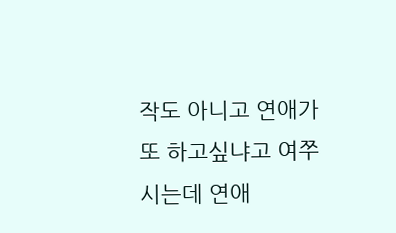작도 아니고 연애가 또 하고싶냐고 여쭈시는데 연애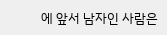에 앞서 남자인 사람은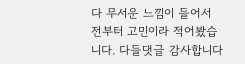다 무서운 느낌이 들어서 전부터 고민이라 적어봤습니다. 다들댓글 감사합니다